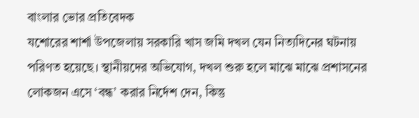বাংলার ভোর প্রতিবেদক
যশোরের শার্শা উপজেলায় সরকারি খাস জমি দখল যেন নিত্যদিনের ঘটনায় পরিণত হয়েছে। স্থানীয়দের অভিযোগ, দখল শুরু হলে মাঝে মাঝে প্রশাসনের লোকজন এসে ‘বন্ধ’ করার নির্দেশ দেন, কিন্তু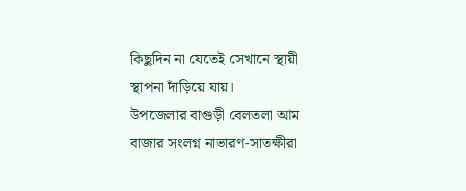কিছুদিন না যেতেই সেখানে স্থায়ী স্থাপনা দাঁড়িয়ে যায়।
উপজেলার বাগুড়ী বেলতলা আম বাজার সংলগ্ন নাভারণ-সাতক্ষীরা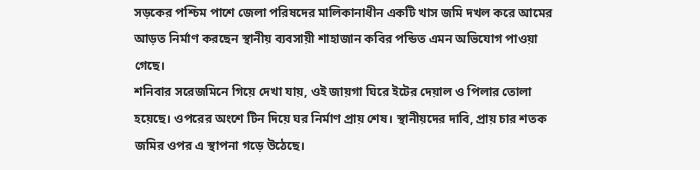সড়কের পশ্চিম পাশে জেলা পরিষদের মালিকানাধীন একটি খাস জমি দখল করে আমের আড়ত নির্মাণ করছেন স্থানীয় ব্যবসায়ী শাহাজান কবির পন্ডিত এমন অভিযোগ পাওয়া গেছে।
শনিবার সরেজমিনে গিয়ে দেখা যায়, ওই জায়গা ঘিরে ইটের দেয়াল ও পিলার তোলা হয়েছে। ওপরের অংশে টিন দিয়ে ঘর নির্মাণ প্রায় শেষ। স্থানীয়দের দাবি, প্রায় চার শতক জমির ওপর এ স্থাপনা গড়ে উঠেছে।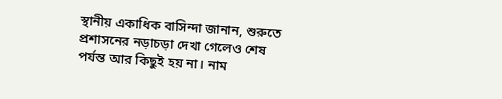স্থানীয় একাধিক বাসিন্দা জানান, শুরুতে প্রশাসনের নড়াচড়া দেখা গেলেও শেষ পর্যন্ত আর কিছুই হয় না। নাম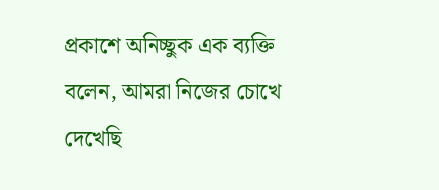প্রকাশে অনিচ্ছুক এক ব্যক্তি বলেন, আমরা নিজের চোখে দেখেছি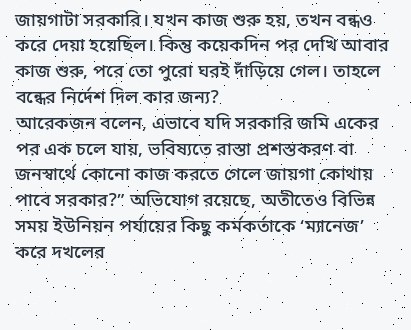জায়গাটা সরকারি। যখন কাজ শুরু হয়, তখন বন্ধও করে দেয়া হয়েছিল। কিন্তু কয়েকদিন পর দেখি আবার কাজ শুরু, পরে তো পুরো ঘরই দাঁড়িয়ে গেল। তাহলে বন্ধের নির্দেশ দিল কার জন্য?
আরেকজন বলেন, এভাবে যদি সরকারি জমি একের পর এক চলে যায়, ভবিষ্যতে রাস্তা প্রশস্তকরণ বা জনস্বার্থে কোনো কাজ করতে গেলে জায়গা কোথায় পাবে সরকার?” অভিযোগ রয়েছে, অতীতেও বিভিন্ন সময় ইউনিয়ন পর্যায়ের কিছু কর্মকর্তাকে ‘ম্যানেজ’ করে দখলের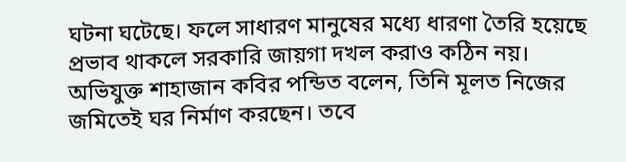ঘটনা ঘটেছে। ফলে সাধারণ মানুষের মধ্যে ধারণা তৈরি হয়েছে প্রভাব থাকলে সরকারি জায়গা দখল করাও কঠিন নয়।
অভিযুক্ত শাহাজান কবির পন্ডিত বলেন, তিনি মূলত নিজের জমিতেই ঘর নির্মাণ করছেন। তবে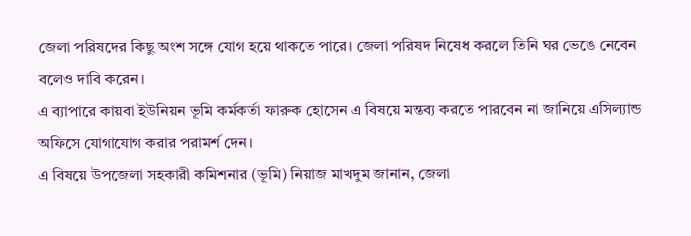জেলা পরিষদের কিছু অংশ সঙ্গে যোগ হয়ে থাকতে পারে। জেলা পরিষদ নিষেধ করলে তিনি ঘর ভেঙে নেবেন বলেও দাবি করেন।
এ ব্যাপারে কায়বা ইউনিয়ন ভূমি কর্মকর্তা ফারুক হোসেন এ বিষয়ে মন্তব্য করতে পারবেন না জানিয়ে এসিল্যান্ড অফিসে যোগাযোগ করার পরামর্শ দেন।
এ বিষয়ে উপজেলা সহকারী কমিশনার (ভূমি) নিয়াজ মাখদুম জানান, জেলা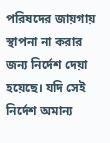পরিষদের জায়গায় স্থাপনা না করার জন্য নির্দেশ দেয়া হয়েছে। যদি সেই নির্দেশ অমান্য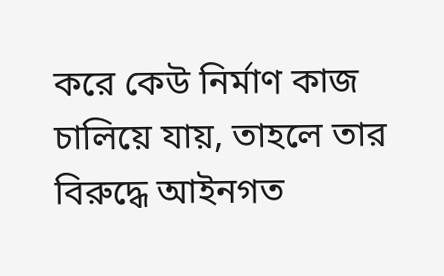করে কেউ নির্মাণ কাজ চালিয়ে যায়, তাহলে তার বিরুদ্ধে আইনগত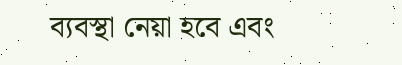ব্যবস্থা নেয়া হবে এবং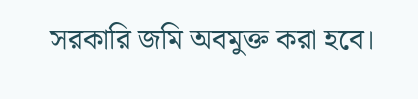সরকারি জমি অবমুক্ত করা হবে।